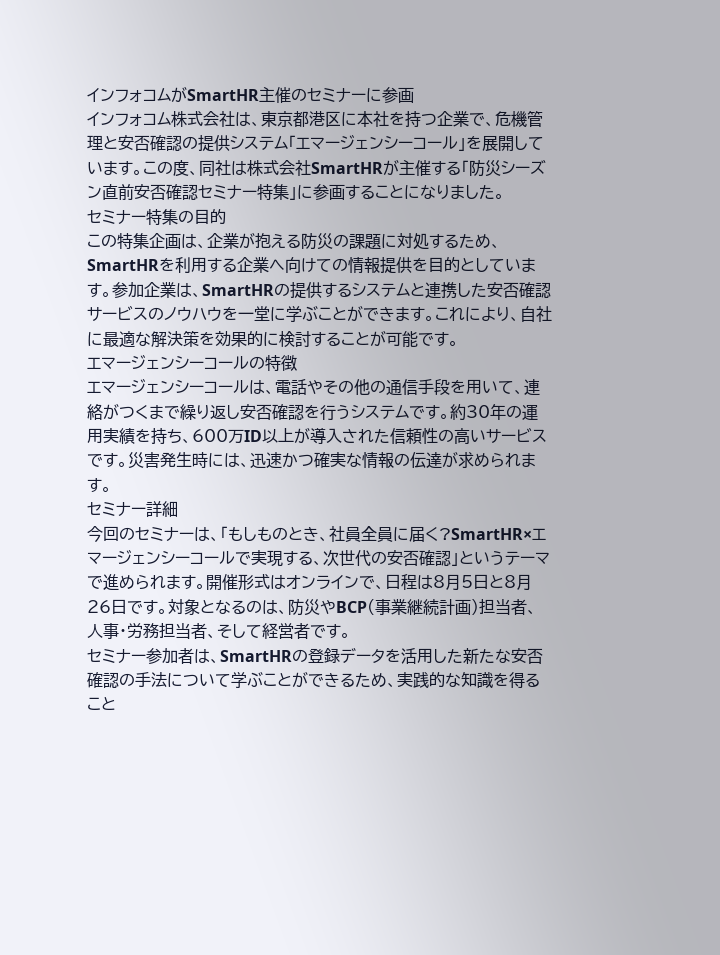インフォコムがSmartHR主催のセミナーに参画
インフォコム株式会社は、東京都港区に本社を持つ企業で、危機管理と安否確認の提供システム「エマージェンシーコール」を展開しています。この度、同社は株式会社SmartHRが主催する「防災シーズン直前安否確認セミナー特集」に参画することになりました。
セミナー特集の目的
この特集企画は、企業が抱える防災の課題に対処するため、SmartHRを利用する企業へ向けての情報提供を目的としています。参加企業は、SmartHRの提供するシステムと連携した安否確認サービスのノウハウを一堂に学ぶことができます。これにより、自社に最適な解決策を効果的に検討することが可能です。
エマージェンシーコールの特徴
エマージェンシーコールは、電話やその他の通信手段を用いて、連絡がつくまで繰り返し安否確認を行うシステムです。約30年の運用実績を持ち、600万ID以上が導入された信頼性の高いサービスです。災害発生時には、迅速かつ確実な情報の伝達が求められます。
セミナー詳細
今回のセミナーは、「もしものとき、社員全員に届く?SmartHR×エマージェンシーコールで実現する、次世代の安否確認」というテーマで進められます。開催形式はオンラインで、日程は8月5日と8月26日です。対象となるのは、防災やBCP(事業継続計画)担当者、人事・労務担当者、そして経営者です。
セミナー参加者は、SmartHRの登録データを活用した新たな安否確認の手法について学ぶことができるため、実践的な知識を得ること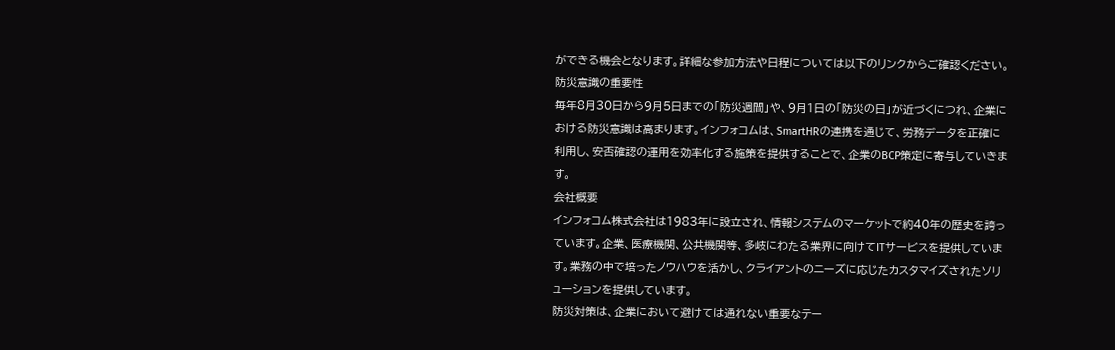ができる機会となります。詳細な参加方法や日程については以下のリンクからご確認ください。
防災意識の重要性
毎年8月30日から9月5日までの「防災週間」や、9月1日の「防災の日」が近づくにつれ、企業における防災意識は高まります。インフォコムは、SmartHRの連携を通じて、労務データを正確に利用し、安否確認の運用を効率化する施策を提供することで、企業のBCP策定に寄与していきます。
会社概要
インフォコム株式会社は1983年に設立され、情報システムのマーケットで約40年の歴史を誇っています。企業、医療機関、公共機関等、多岐にわたる業界に向けてITサービスを提供しています。業務の中で培ったノウハウを活かし、クライアントのニーズに応じたカスタマイズされたソリューションを提供しています。
防災対策は、企業において避けては通れない重要なテー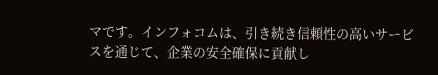マです。インフォコムは、引き続き信頼性の高いサービスを通じて、企業の安全確保に貢献し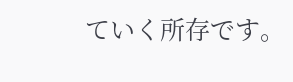ていく所存です。